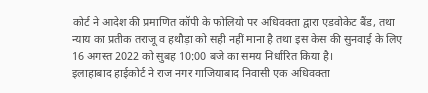कोर्ट ने आदेश की प्रमाणित कॉपी के फोलियो पर अधिवक्ता द्वारा एडवोकेट बैंड, तथा न्याय का प्रतीक तराजू व हथौड़ा को सही नहीं माना है तथा इस केस की सुनवाई के लिए 16 अगस्त 2022 को सुबह 10:00 बजे का समय निर्धारित किया है।
इलाहाबाद हाईकोर्ट ने राज नगर गाजियाबाद निवासी एक अधिवक्ता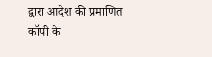द्वारा आदेश की प्रमाणित कॉपी के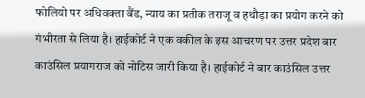फोलियो पर अधिवक्ता बैंड, न्याय का प्रतीक तराजू व हथौड़ा का प्रयोग करने को गंभीरता से लिया है। हाईकोर्ट ने एक वकील के इस आचरण पर उत्तर प्रदेश बार काउंसिल प्रयागराज को नोटिस जारी किया है। हाईकोर्ट ने बार काउंसिल उत्तर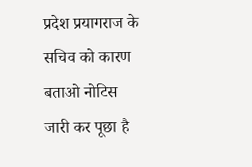प्रदेश प्रयागराज के सचिव को कारण बताओ नोटिस जारी कर पूछा है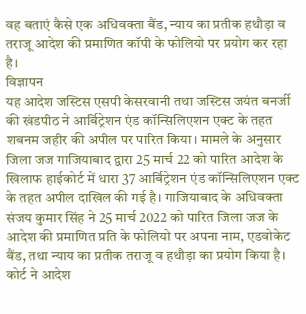वह बताएं कैसे एक अधिवक्ता बैंड, न्याय का प्रतीक हथौड़ा व तराजू आदेश की प्रमाणित कॉपी के फोलियो पर प्रयोग कर रहा है।
विज्ञापन
यह आदेश जस्टिस एसपी केसरवानी तथा जस्टिस जयंत बनर्जी की खंडपीठ ने आर्बिट्रेशन एंड कॉन्सिलिएशन एक्ट के तहत शबनम जहीर की अपील पर पारित किया। मामले के अनुसार जिला जज गाजियाबाद द्वारा 25 मार्च 22 को पारित आदेश के खिलाफ हाईकोर्ट में धारा 37 आर्बिट्रेशन एंड कॉन्सिलिएशन एक्ट के तहत अपील दाखिल की गई है। गाजियाबाद के अधिवक्ता संजय कुमार सिंह ने 25 मार्च 2022 को पारित जिला जज के आदेश की प्रमाणित प्रति के फोलियो पर अपना नाम, एडवोकेट बैंड, तथा न्याय का प्रतीक तराजू व हथौड़ा का प्रयोग किया है।
कोर्ट ने आदेश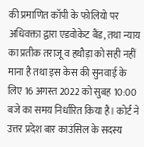की प्रमाणित कॉपी के फोलियो पर अधिवक्ता द्वारा एडवोकेट बैंड, तथा न्याय का प्रतीक तराजू व हथौड़ा को सही नहीं माना है तथा इस केस की सुनवाई के लिए 16 अगस्त 2022 को सुबह 10:00 बजे का समय निर्धारित किया है। कोर्ट ने उत्तर प्रदेश बार काउंसिल के सदस्य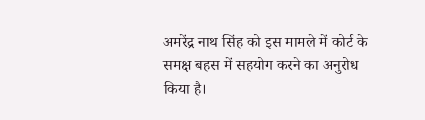अमरेंद्र नाथ सिंह को इस मामले में कोर्ट के समक्ष बहस में सहयोग करने का अनुरोध किया है।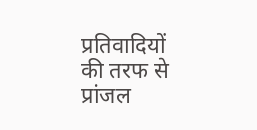प्रतिवादियों की तरफ से प्रांजल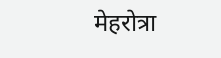मेहरोत्रा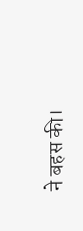ने बहस की।